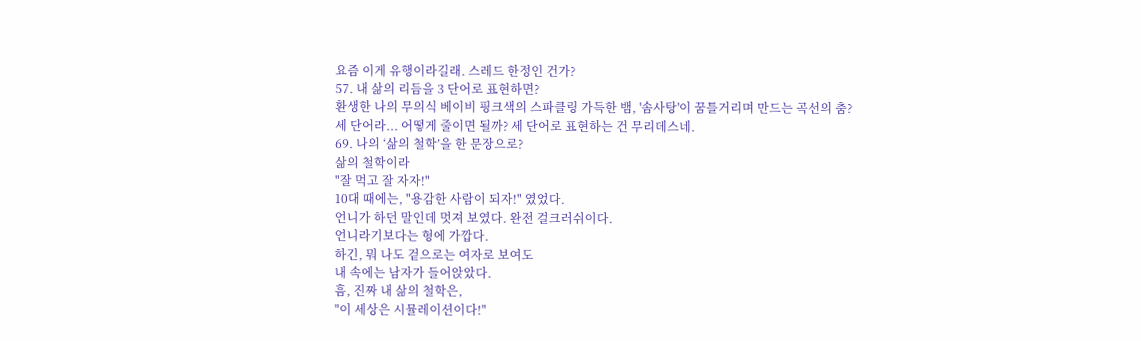요즘 이게 유행이라길래. 스레드 한정인 건가?
57. 내 삶의 리듬을 3 단어로 표현하면?
환생한 나의 무의식 베이비 핑크색의 스파클링 가득한 뱀, '솜사탕'이 꿈틀거리며 만드는 곡선의 춤?
세 단어라... 어떻게 줄이면 될까? 세 단어로 표현하는 건 무리데스네.
69. 나의 ‘삶의 철학’을 한 문장으로?
삶의 철학이라
"잘 먹고 잘 자자!"
10대 때에는, "용감한 사람이 되자!" 였었다.
언니가 하던 말인데 멋져 보였다. 완전 걸크러쉬이다.
언니라기보다는 형에 가깝다.
하긴, 뭐 나도 겉으로는 여자로 보여도
내 속에는 남자가 들어앉았다.
흠, 진짜 내 삶의 철학은,
"이 세상은 시뮬레이션이다!"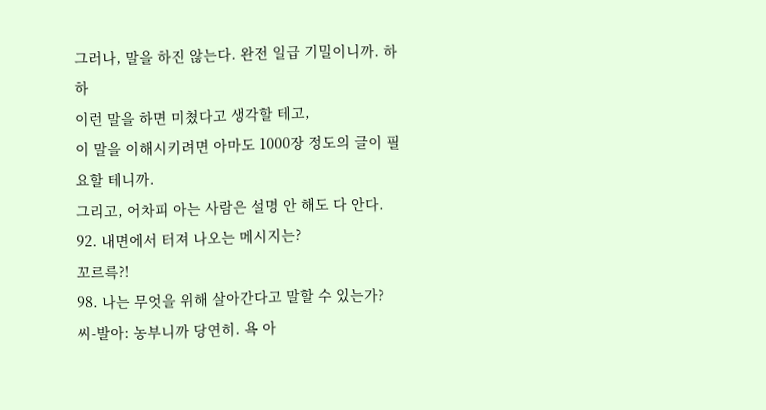그러나, 말을 하진 않는다. 완전 일급 기밀이니까. 하하
이런 말을 하면 미쳤다고 생각할 테고,
이 말을 이해시키려면 아마도 1000장 정도의 글이 필요할 테니까.
그리고, 어차피 아는 사람은 설명 안 해도 다 안다.
92. 내면에서 터져 나오는 메시지는?
꼬르륵?!
98. 나는 무엇을 위해 살아간다고 말할 수 있는가?
씨-발아: 농부니까 당연히. 욕 아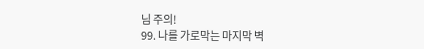님 주의!
99. 나를 가로막는 마지막 벽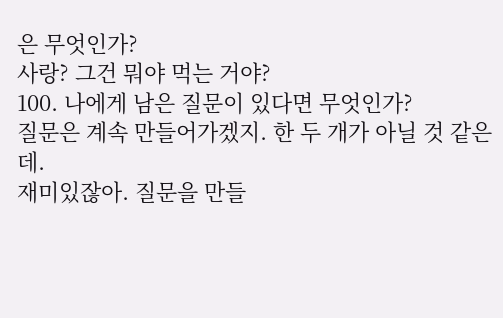은 무엇인가?
사랑? 그건 뭐야 먹는 거야?
100. 나에게 남은 질문이 있다면 무엇인가?
질문은 계속 만들어가겠지. 한 두 개가 아닐 것 같은데.
재미있잖아. 질문을 만들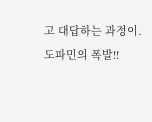고 대답하는 과정이. 도파민의 폭발!!